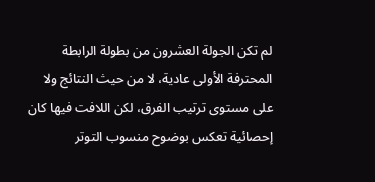لم تكن الجولة العشرون من بطولة الرابطة المحترفة الأولى عادية، لا من حيث النتائج ولا على مستوى ترتيب الفرق، لكن اللافت فيها كان إحصائية تعكس بوضوح منسوب التوتر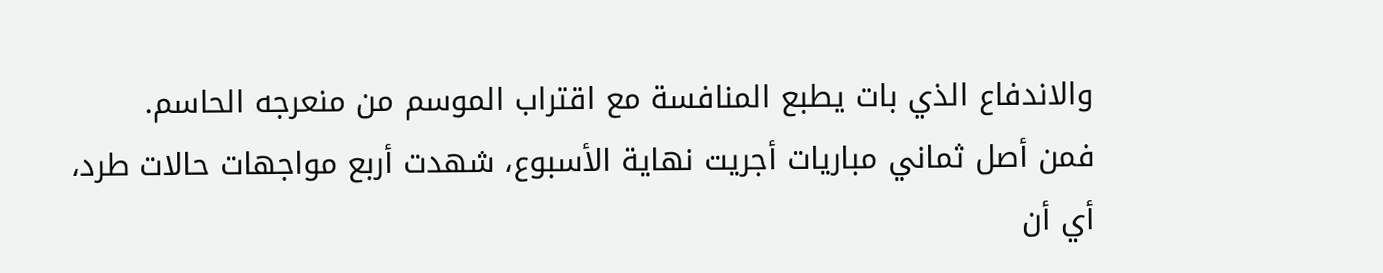والاندفاع الذي بات يطبع المنافسة مع اقتراب الموسم من منعرجه الحاسم.
فمن أصل ثماني مباريات أجريت نهاية الأسبوع، شهدت أربع مواجهات حالات طرد، أي أن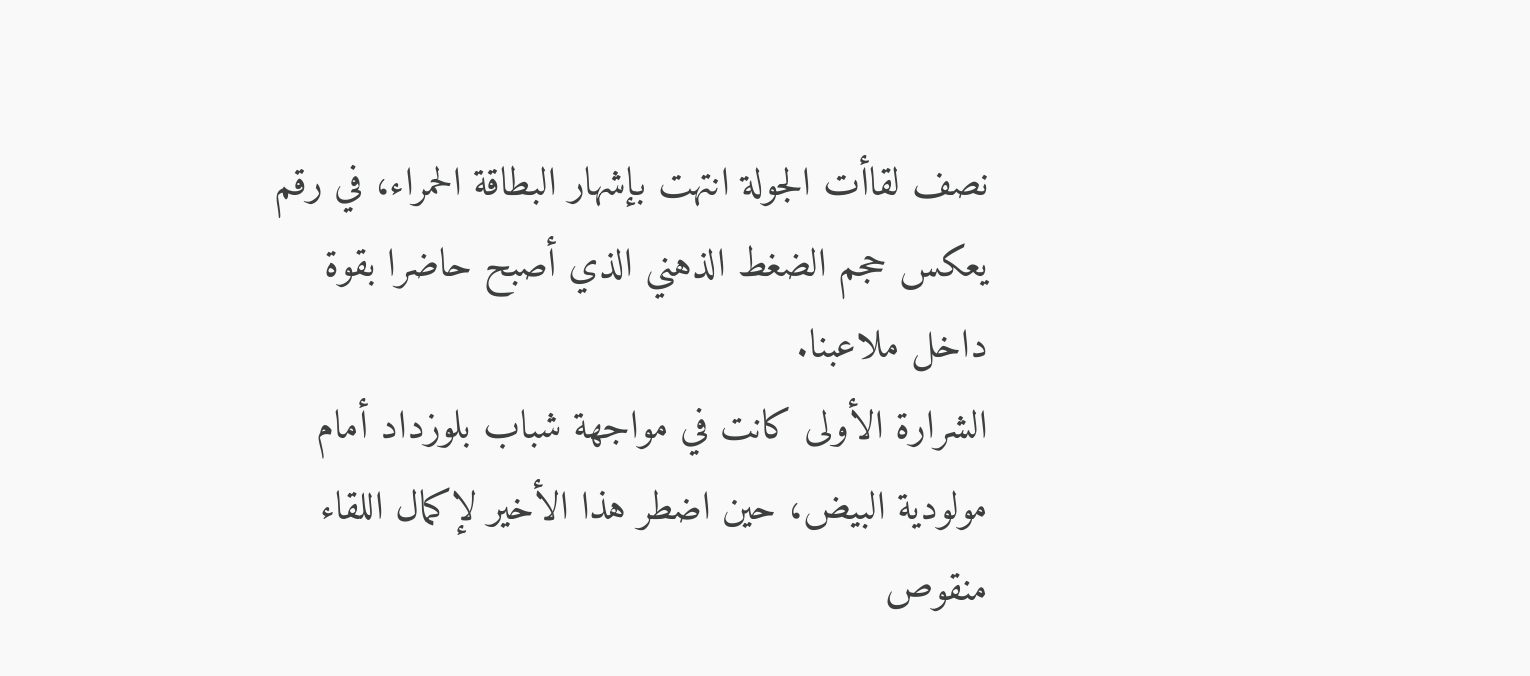نصف لقاأت الجولة انتهت بإشهار البطاقة الحمراء، في رقم يعكس حجم الضغط الذهني الذي أصبح حاضرا بقوة داخل ملاعبنا.
الشرارة الأولى كانت في مواجهة شباب بلوزداد أمام مولودية البيض، حين اضطر هذا الأخير لإكمال اللقاء منقوص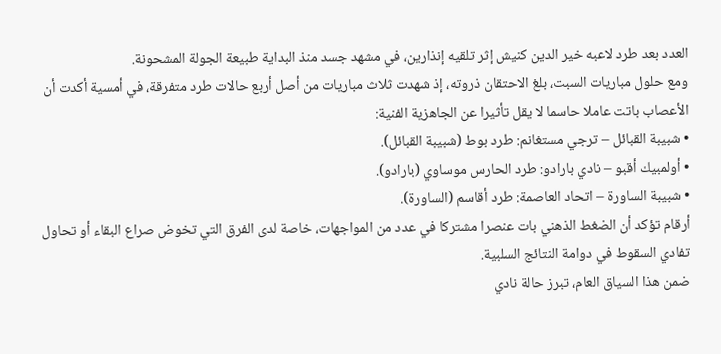العدد بعد طرد لاعبه خير الدين كنيش إثر تلقيه إنذارين، في مشهد جسد منذ البداية طبيعة الجولة المشحونة.
ومع حلول مباريات السبت، بلغ الاحتقان ذروته، إذ شهدت ثلاث مباريات من أصل أربع حالات طرد متفرقة، في أمسية أكدت أن الأعصاب باتت عاملا حاسما لا يقل تأثيرا عن الجاهزية الفنية:
• شبيبة القبائل – ترجي مستغانم: طرد بوط (شبيبة القبائل).
• أولمبيك أقبو – نادي بارادو: طرد الحارس موساوي (بارادو).
• شبيبة الساورة – اتحاد العاصمة: طرد أقاسم (الساورة).
أرقام تؤكد أن الضغط الذهني بات عنصرا مشتركا في عدد من المواجهات، خاصة لدى الفرق التي تخوض صراع البقاء أو تحاول تفادي السقوط في دوامة النتائج السلبية.
ضمن هذا السياق العام، تبرز حالة نادي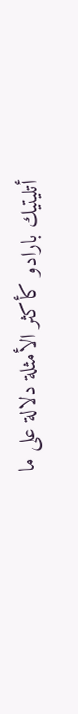أتليتيك بارادو كأكثر الأمثلة دلالة على ما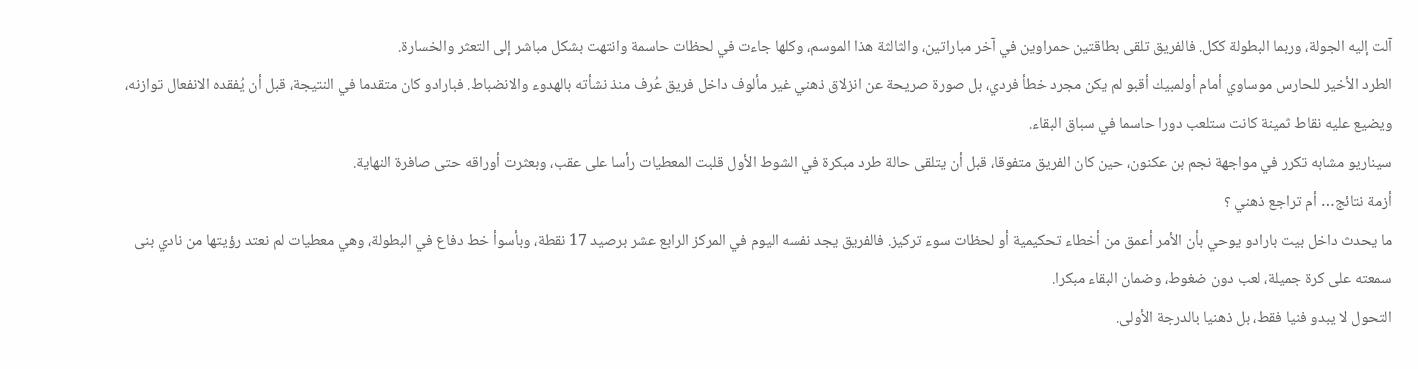آلت إليه الجولة، وربما البطولة ككل. فالفريق تلقى بطاقتين حمراوين في آخر مباراتين، والثالثة هذا الموسم، وكلها جاءت في لحظات حاسمة وانتهت بشكل مباشر إلى التعثر والخسارة.
الطرد الأخير للحارس موساوي أمام أولمبيك أقبو لم يكن مجرد خطأ فردي، بل صورة صريحة عن انزلاق ذهني غير مألوف داخل فريق عُرف منذ نشأته بالهدوء والانضباط. فبارادو كان متقدما في النتيجة، قبل أن يُفقده الانفعال توازنه، ويضيع عليه نقاط ثمينة كانت ستلعب دورا حاسما في سباق البقاء.
سيناريو مشابه تكرر في مواجهة نجم بن عكنون، حين كان الفريق متفوقا، قبل أن يتلقى حالة طرد مبكرة في الشوط الأول قلبت المعطيات رأسا على عقب، وبعثرت أوراقه حتى صافرة النهاية.
أزمة نتائج… أم تراجع ذهني ؟
ما يحدث داخل بيت بارادو يوحي بأن الأمر أعمق من أخطاء تحكيمية أو لحظات سوء تركيز. فالفريق يجد نفسه اليوم في المركز الرابع عشر برصيد 17 نقطة، وبأسوأ خط دفاع في البطولة، وهي معطيات لم نعتد رؤيتها من نادي بنى سمعته على كرة جميلة، لعب دون ضغوط، وضمان البقاء مبكرا.
التحول لا يبدو فنيا فقط، بل ذهنيا بالدرجة الأولى.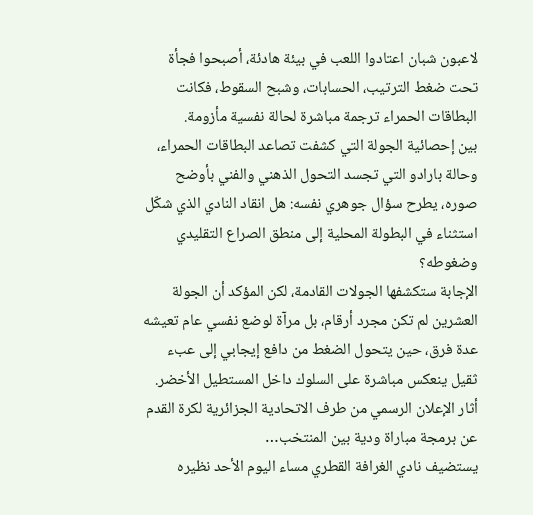لاعبون شبان اعتادوا اللعب في بيئة هادئة، أصبحوا فجأة تحت ضغط الترتيب، الحسابات، وشبح السقوط، فكانت البطاقات الحمراء ترجمة مباشرة لحالة نفسية مأزومة.
بين إحصائية الجولة التي كشفت تصاعد البطاقات الحمراء، وحالة بارادو التي تجسد التحول الذهني والفني بأوضح صوره، يطرح سؤال جوهري نفسه: هل انقاد النادي الذي شكّل استثناء في البطولة المحلية إلى منطق الصراع التقليدي وضغوطه؟
الإجابة ستكشفها الجولات القادمة، لكن المؤكد أن الجولة العشرين لم تكن مجرد أرقام، بل مرآة لوضع نفسي عام تعيشه عدة فرق، حين يتحول الضغط من دافع إيجابي إلى عبء ثقيل ينعكس مباشرة على السلوك داخل المستطيل الأخضر.
أثار الإعلان الرسمي من طرف الاتحادية الجزائرية لكرة القدم عن برمجة مباراة ودية بين المنتخب…
يستضيف نادي الغرافة القطري مساء اليوم الأحد نظيره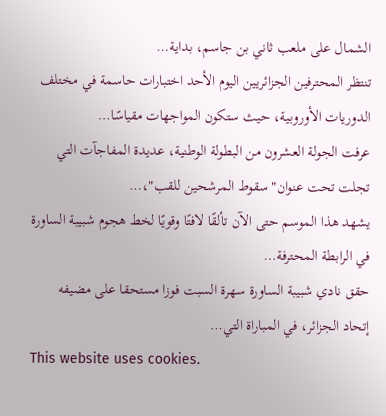الشمال على ملعب ثاني بن جاسم، بداية…
تنتظر المحترفين الجزائريين اليوم الأحد اختبارات حاسمة في مختلف الدوريات الأوروبية، حيث ستكون المواجهات مقياسًا…
عرفت الجولة العشرون من البطولة الوطنية، عديدة المفاجآت التي تجلت تحت عنوان" سقوط المرشحين للقب"،…
يشهد هذا الموسم حتى الآن تألقًا لافتًا وقويًا لخط هجوم شبيبة الساورة في الرابطة المحترفة…
حقق نادي شبيبة الساورة سهرة السبت فوزا مستحقا على مضيفه إتحاد الجزائر، في المباراة التي…
This website uses cookies.